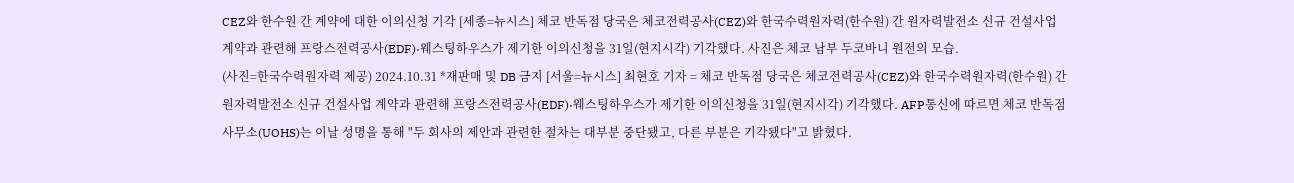CEZ와 한수원 간 계약에 대한 이의신청 기각 [세종=뉴시스] 체코 반독점 당국은 체코전력공사(CEZ)와 한국수력원자력(한수원) 간 원자력발전소 신규 건설사업 계약과 관련해 프랑스전력공사(EDF)·웨스팅하우스가 제기한 이의신청을 31일(현지시각) 기각했다. 사진은 체코 남부 두코바니 원전의 모습.
(사진=한국수력원자력 제공) 2024.10.31 *재판매 및 DB 금지 [서울=뉴시스] 최현호 기자 = 체코 반독점 당국은 체코전력공사(CEZ)와 한국수력원자력(한수원) 간 원자력발전소 신규 건설사업 계약과 관련해 프랑스전력공사(EDF)·웨스팅하우스가 제기한 이의신청을 31일(현지시각) 기각했다. AFP통신에 따르면 체코 반독점사무소(UOHS)는 이날 성명을 통해 "두 회사의 제안과 관련한 절차는 대부분 중단됐고, 다른 부분은 기각됐다"고 밝혔다.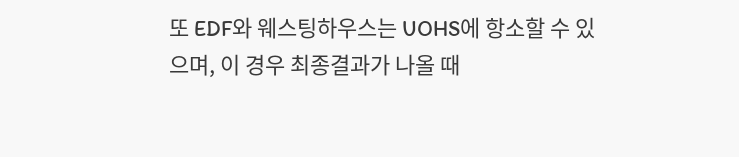또 EDF와 웨스팅하우스는 UOHS에 항소할 수 있으며, 이 경우 최종결과가 나올 때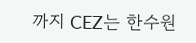까지 CEZ는 한수원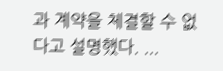과 계약을 체결할 수 없다고 설명했다. ...